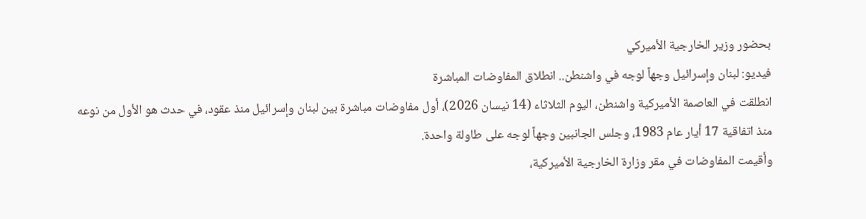بحضور وزير الخارجية الأميركي
فيديو: لبنان وإسرائيل وجهاً لوجه في واشنطن.. انطلاق المفاوضات المباشرة
انطلقت في العاصمة الأميركية واشنطن، اليوم الثلاثاء (14 نيسان 2026)، أول مفاوضات مباشرة بين لبنان وإسرائيل منذ عقود، في حدث هو الأول من نوعه منذ اتفاقية 17 أيار عام 1983، وجلس الجانبين وجهاً لوجه على طاولة واحدة.
وأقيمت المفاوضات في مقر وزارة الخارجية الأميركية،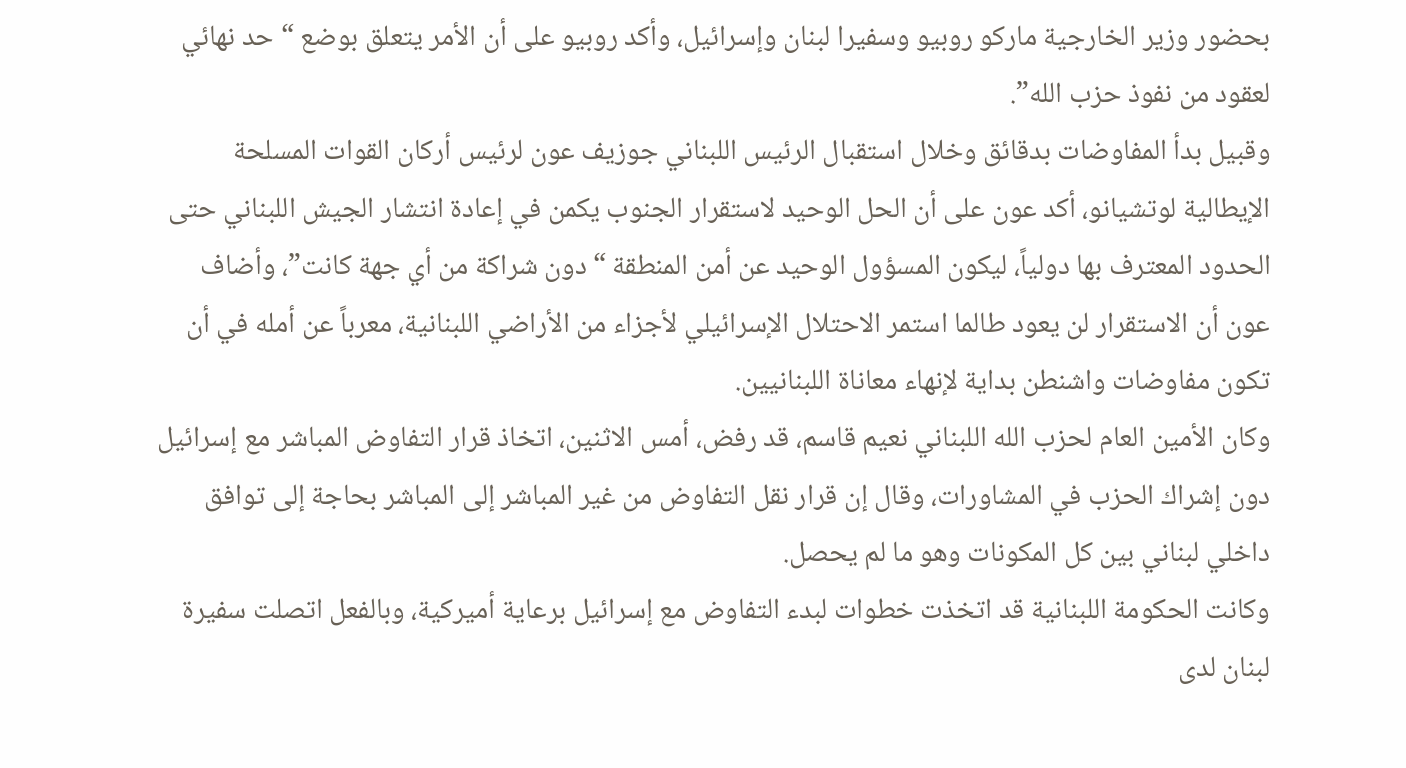بحضور وزير الخارجية ماركو روبيو وسفيرا لبنان وإسرائيل، وأكد روبيو على أن الأمر يتعلق بوضع “حد نهائي لعقود من نفوذ حزب الله”.
وقبيل بدأ المفاوضات بدقائق وخلال استقبال الرئيس اللبناني جوزيف عون لرئيس أركان القوات المسلحة الإيطالية لوتشيانو، أكد عون على أن الحل الوحيد لاستقرار الجنوب يكمن في إعادة انتشار الجيش اللبناني حتى الحدود المعترف بها دولياً، ليكون المسؤول الوحيد عن أمن المنطقة “دون شراكة من أي جهة كانت”، وأضاف عون أن الاستقرار لن يعود طالما استمر الاحتلال الإسرائيلي لأجزاء من الأراضي اللبنانية، معرباً عن أمله في أن تكون مفاوضات واشنطن بداية لإنهاء معاناة اللبنانيين.
وكان الأمين العام لحزب الله اللبناني نعيم قاسم، قد رفض، أمس الاثنين، اتخاذ قرار التفاوض المباشر مع إسرائيل دون إشراك الحزب في المشاورات، وقال إن قرار نقل التفاوض من غير المباشر إلى المباشر بحاجة إلى توافق داخلي لبناني بين كل المكونات وهو ما لم يحصل.
وكانت الحكومة اللبنانية قد اتخذت خطوات لبدء التفاوض مع إسرائيل برعاية أميركية، وبالفعل اتصلت سفيرة لبنان لدى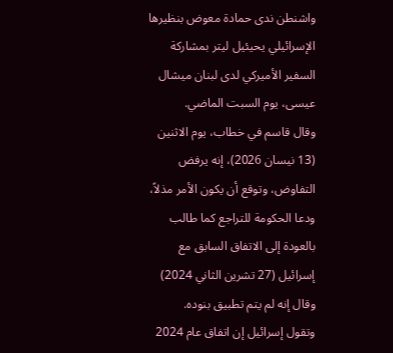واشنطن ندى حمادة معوض بنظيرها الإسرائيلي يحيئيل ليتر بمشاركة السفير الأميركي لدى لبنان ميشال عيسى، يوم السبت الماضي.
وقال قاسم في خطاب، يوم الاثنين (13 نيسان 2026)، إنه يرفض التفاوض، وتوقع أن يكون الأمر مذلاً، ودعا الحكومة للتراجع كما طالب بالعودة إلى الاتفاق السابق مع إسرائيل (27 تشرين الثاني 2024) وقال إنه لم يتم تطبيق بنوده.
وتقول إسرائيل إن اتفاق عام 2024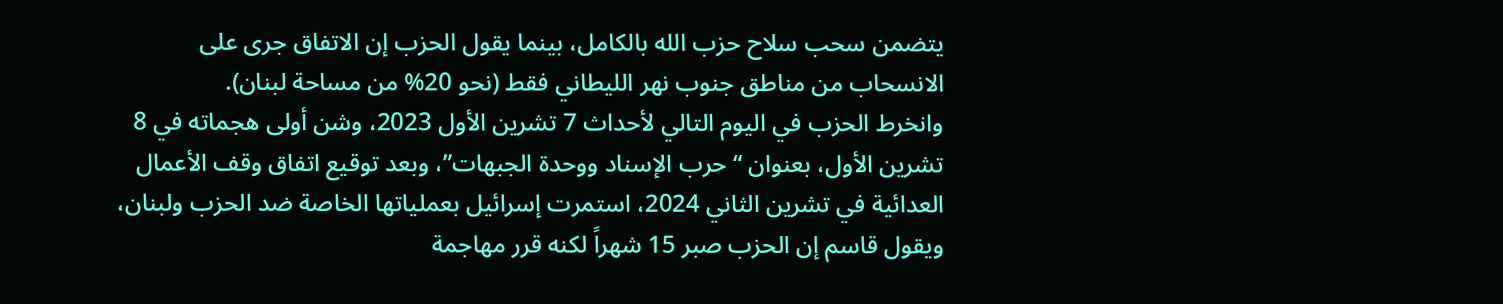يتضمن سحب سلاح حزب الله بالكامل، بينما يقول الحزب إن الاتفاق جرى على الانسحاب من مناطق جنوب نهر الليطاني فقط (نحو 20% من مساحة لبنان).
وانخرط الحزب في اليوم التالي لأحداث 7 تشرين الأول 2023، وشن أولى هجماته في 8 تشرين الأول، بعنوان “حرب الإسناد ووحدة الجبهات”، وبعد توقيع اتفاق وقف الأعمال العدائية في تشرين الثاني 2024، استمرت إسرائيل بعملياتها الخاصة ضد الحزب ولبنان، ويقول قاسم إن الحزب صبر 15 شهراً لكنه قرر مهاجمة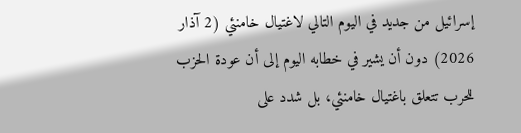إسرائيل من جديد في اليوم التالي لاغتيال خامنئي (2 آذار 2026) دون أن يشير في خطابه اليوم إلى أن عودة الحزب للحرب تتعلق باغتيال خامنئي، بل شدد على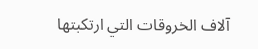آلاف الخروقات التي ارتكبتها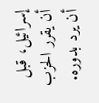إسرائيل، قبل أن يقرر الحزب أن يرد بدوره.